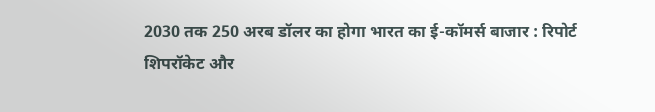2030 तक 250 अरब डॉलर का होगा भारत का ई-कॉमर्स बाजार : रिपोर्ट
शिपरॉकेट और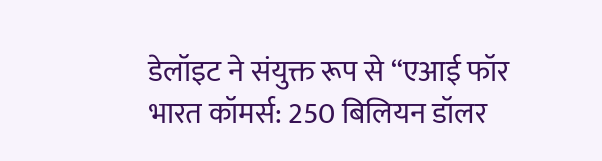डेलॉइट ने संयुक्त रूप से “एआई फॉर भारत कॉमर्स: 250 बिलियन डॉलर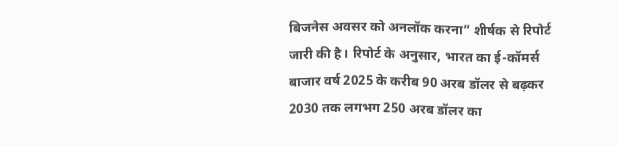बिजनेस अवसर को अनलॉक करना” शीर्षक से रिपोर्ट जारी की है। रिपोर्ट के अनुसार, भारत का ई-कॉमर्स बाजार वर्ष 2025 के करीब 90 अरब डॉलर से बढ़कर 2030 तक लगभग 250 अरब डॉलर का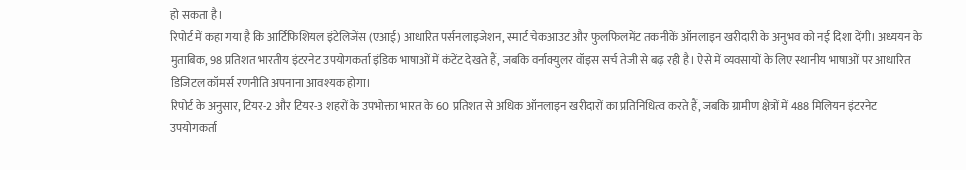हो सकता है।
रिपोर्ट में कहा गया है कि आर्टिफिशियल इंटेलिजेंस (एआई) आधारित पर्सनलाइजेशन, स्मार्ट चेकआउट और फुलफिलमेंट तकनीकें ऑनलाइन खरीदारी के अनुभव को नई दिशा देंगी। अध्ययन के मुताबिक, 98 प्रतिशत भारतीय इंटरनेट उपयोगकर्ता इंडिक भाषाओं में कंटेंट देखते हैं, जबकि वर्नाक्युलर वॉइस सर्च तेजी से बढ़ रही है। ऐसे में व्यवसायों के लिए स्थानीय भाषाओं पर आधारित डिजिटल कॉमर्स रणनीति अपनाना आवश्यक होगा।
रिपोर्ट के अनुसार, टियर-2 और टियर-3 शहरों के उपभोक्ता भारत के 60 प्रतिशत से अधिक ऑनलाइन खरीदारों का प्रतिनिधित्व करते हैं, जबकि ग्रामीण क्षेत्रों में 488 मिलियन इंटरनेट उपयोगकर्ता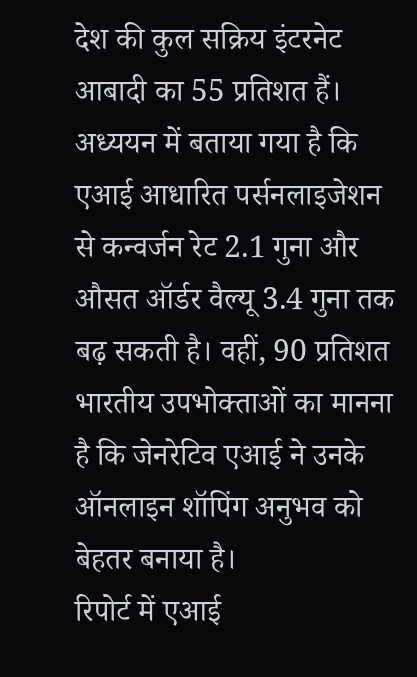देश की कुल सक्रिय इंटरनेट आबादी का 55 प्रतिशत हैं।
अध्ययन में बताया गया है कि एआई आधारित पर्सनलाइजेशन से कन्वर्जन रेट 2.1 गुना और औसत ऑर्डर वैल्यू 3.4 गुना तक बढ़ सकती है। वहीं, 90 प्रतिशत भारतीय उपभोक्ताओं का मानना है कि जेनरेटिव एआई ने उनके ऑनलाइन शॉपिंग अनुभव को बेहतर बनाया है।
रिपोर्ट में एआई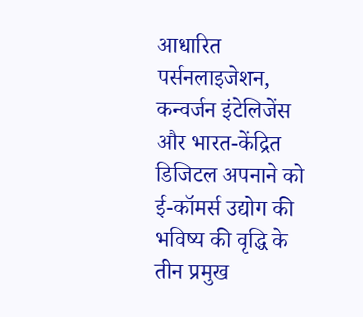आधारित पर्सनलाइजेशन, कन्वर्जन इंटेलिजेंस और भारत-केंद्रित डिजिटल अपनाने को ई-कॉमर्स उद्योग की भविष्य की वृद्धि के तीन प्रमुख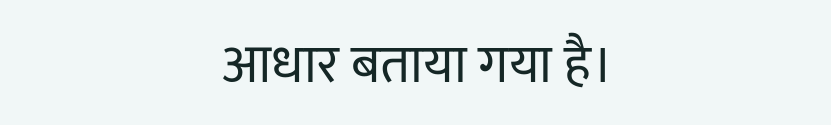आधार बताया गया है।